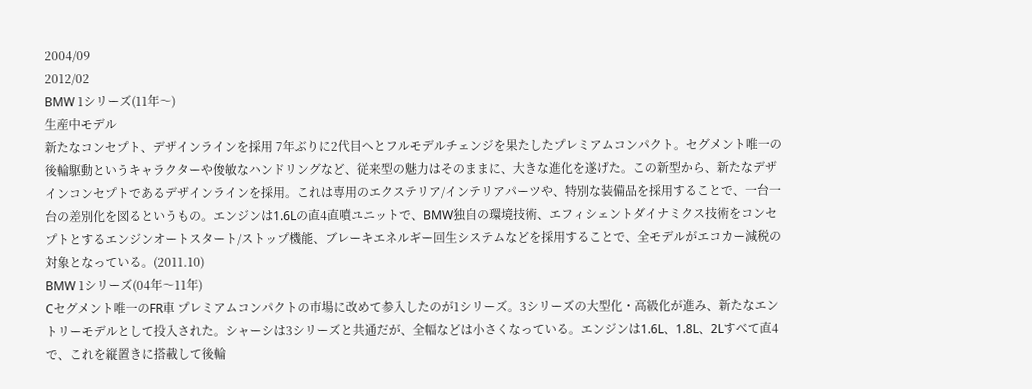2004/09
2012/02
BMW 1シリーズ(11年〜)
生産中モデル
新たなコンセプト、デザインラインを採用 7年ぶりに2代目へとフルモデルチェンジを果たしたプレミアムコンパクト。セグメント唯一の後輪駆動というキャラクターや俊敏なハンドリングなど、従来型の魅力はそのままに、大きな進化を遂げた。この新型から、新たなデザインコンセプトであるデザインラインを採用。これは専用のエクステリア/インテリアパーツや、特別な装備品を採用することで、一台一台の差別化を図るというもの。エンジンは1.6Lの直4直噴ユニットで、BMW独自の環境技術、エフィシェントダイナミクス技術をコンセプトとするエンジンオートスタート/ストップ機能、ブレーキエネルギー回生システムなどを採用することで、全モデルがエコカー減税の対象となっている。(2011.10)
BMW 1シリーズ(04年〜11年)
Cセグメント唯一のFR車 プレミアムコンパクトの市場に改めて参入したのが1シリーズ。3シリーズの大型化・高級化が進み、新たなエントリーモデルとして投入された。シャーシは3シリーズと共通だが、全幅などは小さくなっている。エンジンは1.6L、1.8L、2Lすべて直4で、これを縦置きに搭載して後輪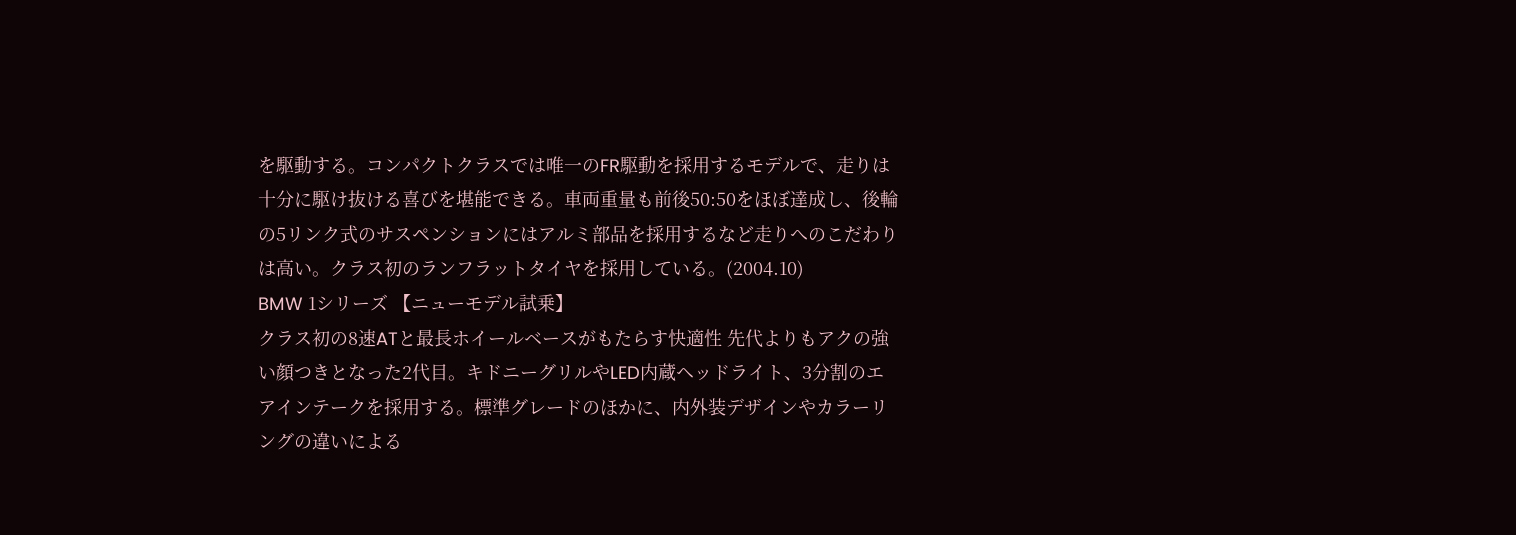を駆動する。コンパクトクラスでは唯一のFR駆動を採用するモデルで、走りは十分に駆け抜ける喜びを堪能できる。車両重量も前後50:50をほぼ達成し、後輪の5リンク式のサスペンションにはアルミ部品を採用するなど走りへのこだわりは高い。クラス初のランフラットタイヤを採用している。(2004.10)
BMW 1シリーズ 【ニューモデル試乗】
クラス初の8速ATと最長ホイールベースがもたらす快適性 先代よりもアクの強い顔つきとなった2代目。キドニーグリルやLED内蔵ヘッドライト、3分割のエアインテークを採用する。標準グレードのほかに、内外装デザインやカラーリングの違いによる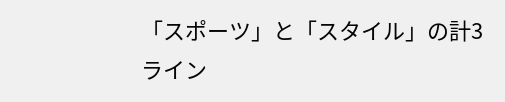「スポーツ」と「スタイル」の計3ライン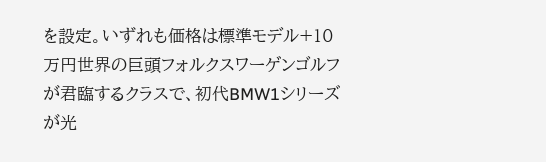を設定。いずれも価格は標準モデル+10万円世界の巨頭フォルクスワーゲンゴルフが君臨するクラスで、初代BMW1シリーズが光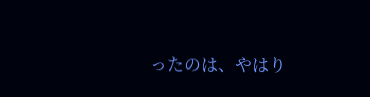ったのは、やはり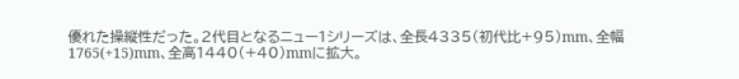優れた操縦性だった。2代目となるニュー1シリーズは、全長4335(初代比+95)mm、全幅1765(+15)mm、全高1440(+40)mmに拡大。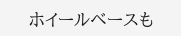ホイールベースも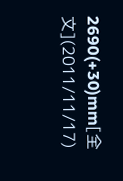2690(+30)mm[全文](2011/11/17)